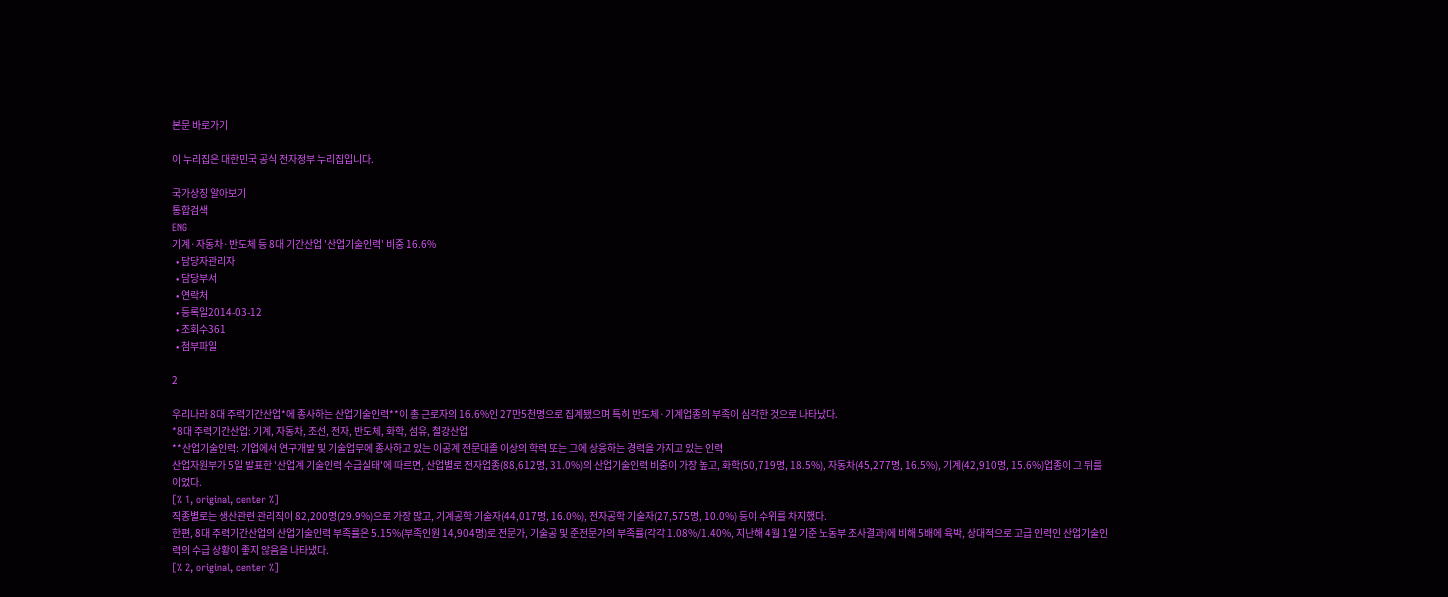본문 바로가기

이 누리집은 대한민국 공식 전자정부 누리집입니다.

국가상징 알아보기
통합검색
ENG
기계·자동차·반도체 등 8대 기간산업 '산업기술인력' 비중 16.6%
  • 담당자관리자
  • 담당부서
  • 연락처
  • 등록일2014-03-12
  • 조회수361
  • 첨부파일

2

우리나라 8대 주력기간산업*에 종사하는 산업기술인력**이 총 근로자의 16.6%인 27만5천명으로 집계됐으며 특히 반도체·기계업종의 부족이 심각한 것으로 나타났다.
*8대 주력기간산업: 기계, 자동차, 조선, 전자, 반도체, 화학, 섬유, 철강산업
**산업기술인력: 기업에서 연구개발 및 기술업무에 종사하고 있는 이공계 전문대졸 이상의 학력 또는 그에 상응하는 경력을 가지고 있는 인력
산업자원부가 5일 발표한 '산업계 기술인력 수급실태'에 따르면, 산업별로 전자업종(88,612명, 31.0%)의 산업기술인력 비중이 가장 높고, 화학(50,719명, 18.5%), 자동차(45,277명, 16.5%), 기계(42,910명, 15.6%)업종이 그 뒤를 이었다.
[% 1, original, center %]
직종별로는 생산관련 관리직이 82,200명(29.9%)으로 가장 많고, 기계공학 기술자(44,017명, 16.0%), 전자공학 기술자(27,575명, 10.0%) 등이 수위를 차지했다.
한편, 8대 주력기간산업의 산업기술인력 부족률은 5.15%(부족인원 14,904명)로 전문가, 기술공 및 준전문가의 부족률(각각 1.08%/1.40%, 지난해 4월 1일 기준 노동부 조사결과)에 비해 5배에 육박, 상대적으로 고급 인력인 산업기술인력의 수급 상황이 좋지 않음을 나타냈다.
[% 2, original, center %]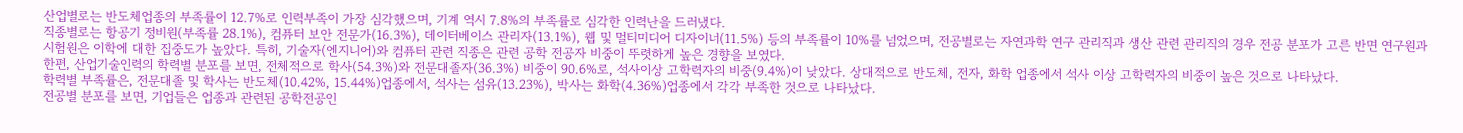산업별로는 반도체업종의 부족률이 12.7%로 인력부족이 가장 심각했으며, 기계 역시 7.8%의 부족률로 심각한 인력난을 드러냈다.
직종별로는 항공기 정비원(부족률 28.1%), 컴퓨터 보안 전문가(16.3%), 데이터베이스 관리자(13.1%), 웹 및 멀티미디어 디자이너(11.5%) 등의 부족률이 10%를 넘었으며, 전공별로는 자연과학 연구 관리직과 생산 관련 관리직의 경우 전공 분포가 고른 반면 연구원과 시험원은 이학에 대한 집중도가 높았다. 특히, 기술자(엔지니어)와 컴퓨터 관련 직종은 관련 공학 전공자 비중이 뚜렷하게 높은 경향을 보였다.
한편, 산업기술인력의 학력별 분포를 보면, 전체적으로 학사(54.3%)와 전문대졸자(36.3%) 비중이 90.6%로, 석사이상 고학력자의 비중(9.4%)이 낮았다. 상대적으로 반도체, 전자, 화학 업종에서 석사 이상 고학력자의 비중이 높은 것으로 나타났다.
학력별 부족률은, 전문대졸 및 학사는 반도체(10.42%, 15.44%)업종에서, 석사는 섬유(13.23%), 박사는 화학(4.36%)업종에서 각각 부족한 것으로 나타났다.
전공별 분포를 보면, 기업들은 업종과 관련된 공학전공인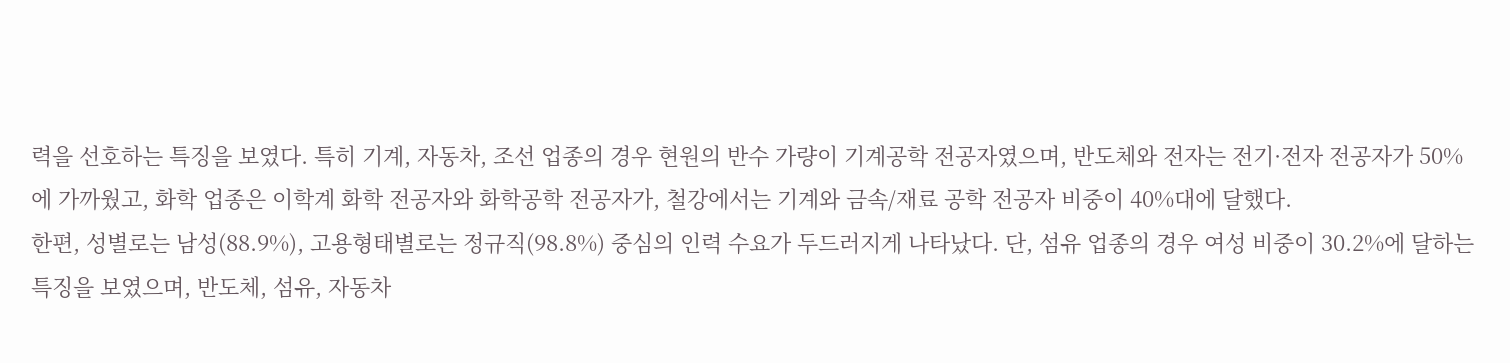력을 선호하는 특징을 보였다. 특히 기계, 자동차, 조선 업종의 경우 현원의 반수 가량이 기계공학 전공자였으며, 반도체와 전자는 전기·전자 전공자가 50%에 가까웠고, 화학 업종은 이학계 화학 전공자와 화학공학 전공자가, 철강에서는 기계와 금속/재료 공학 전공자 비중이 40%대에 달했다.
한편, 성별로는 남성(88.9%), 고용형태별로는 정규직(98.8%) 중심의 인력 수요가 두드러지게 나타났다. 단, 섬유 업종의 경우 여성 비중이 30.2%에 달하는 특징을 보였으며, 반도체, 섬유, 자동차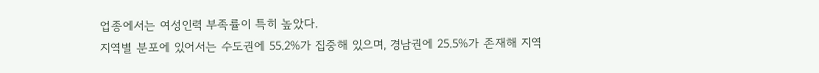업종에서는 여성인력 부족률이 특히 높았다.
지역별 분포에 있어서는 수도권에 55.2%가 집중해 있으며, 경남권에 25.5%가 존재해 지역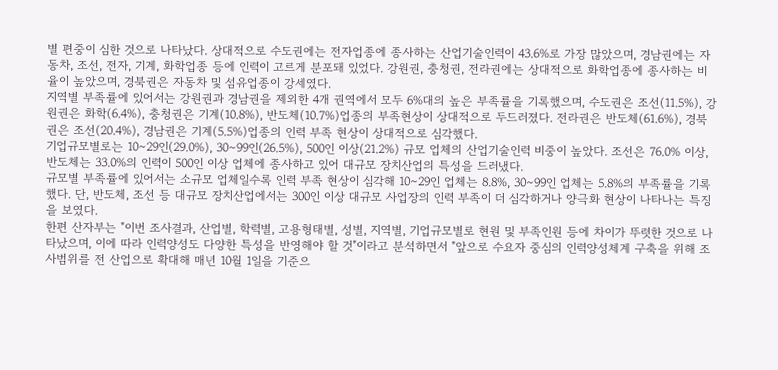별 편중이 심한 것으로 나타났다. 상대적으로 수도권에는 전자업종에 종사하는 산업기술인력이 43.6%로 가장 많았으며, 경남권에는 자동차, 조선, 전자, 기계, 화학업종 등에 인력이 고르게 분포돼 있었다. 강원권, 충청권, 전라권에는 상대적으로 화학업종에 종사하는 비율이 높았으며, 경북권은 자동차 및 섬유업종이 강세였다.
지역별 부족률에 있어서는 강원권과 경남권을 제외한 4개 권역에서 모두 6%대의 높은 부족률을 기록했으며, 수도권은 조선(11.5%), 강원권은 화학(6.4%), 충청권은 기계(10.8%), 반도체(10.7%)업종의 부족현상이 상대적으로 두드러졌다. 전라권은 반도체(61.6%), 경북권은 조선(20.4%), 경남권은 기계(5.5%)업종의 인력 부족 현상이 상대적으로 심각했다.
기업규모별로는 10∼29인(29.0%), 30∼99인(26.5%), 500인 이상(21.2%) 규모 업체의 산업기술인력 비중이 높았다. 조선은 76.0% 이상, 반도체는 33.0%의 인력이 500인 이상 업체에 종사하고 있어 대규모 장치산업의 특성을 드러냈다.
규모별 부족률에 있어서는 소규모 업체일수록 인력 부족 현상이 심각해 10∼29인 업체는 8.8%, 30∼99인 업체는 5.8%의 부족률을 기록했다. 단, 반도체, 조선 등 대규모 장치산업에서는 300인 이상 대규모 사업장의 인력 부족이 더 심각하거나 양극화 현상이 나타나는 특징을 보였다.
한편 산자부는 "이번 조사결과, 산업별, 학력별, 고용형태별, 성별, 지역별, 기업규모별로 현원 및 부족인원 등에 차이가 뚜렷한 것으로 나타났으며, 이에 따라 인력양성도 다양한 특성을 반영해야 할 것"이라고 분석하면서 "앞으로 수요자 중심의 인력양성체계 구축을 위해 조사범위를 전 산업으로 확대해 매년 10월 1일을 기준으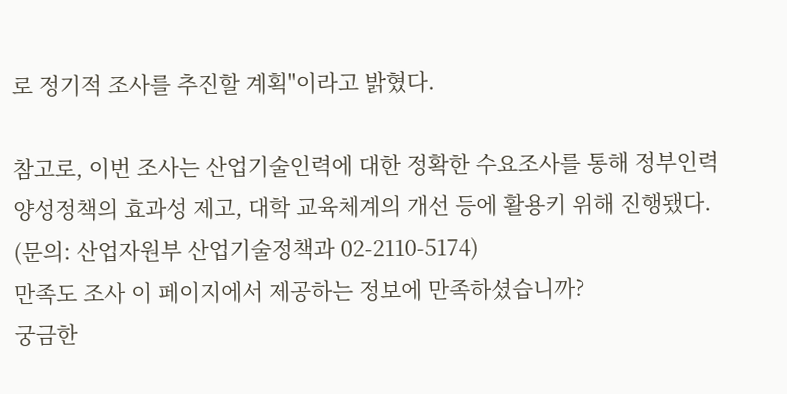로 정기적 조사를 추진할 계획"이라고 밝혔다.

참고로, 이번 조사는 산업기술인력에 대한 정확한 수요조사를 통해 정부인력양성정책의 효과성 제고, 대학 교육체계의 개선 등에 활용키 위해 진행됐다.
(문의: 산업자원부 산업기술정책과 02-2110-5174)
만족도 조사 이 페이지에서 제공하는 정보에 만족하셨습니까?
궁금한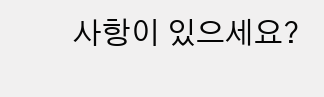사항이 있으세요?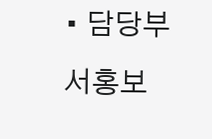• 담당부서홍보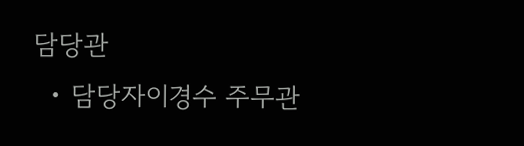담당관
  • 담당자이경수 주무관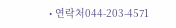• 연락처044-203-4571